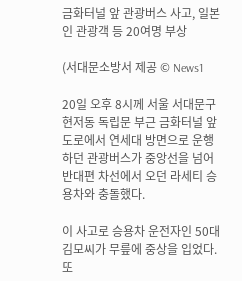금화터널 앞 관광버스 사고, 일본인 관광객 등 20여명 부상

(서대문소방서 제공 © News1

20일 오후 8시께 서울 서대문구 현저동 독립문 부근 금화터널 앞 도로에서 연세대 방면으로 운행하던 관광버스가 중앙선을 넘어 반대편 차선에서 오던 라세티 승용차와 충돌했다.

이 사고로 승용차 운전자인 50대 김모씨가 무릎에 중상을 입었다. 또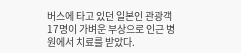버스에 타고 있던 일본인 관광객 17명이 가벼운 부상으로 인근 병원에서 치료를 받았다.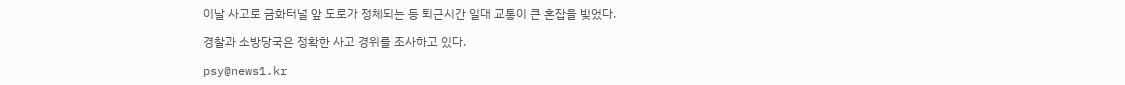이날 사고로 금화터널 앞 도로가 정체되는 등 퇴근시간 일대 교통이 큰 혼잡을 빚었다.

경찰과 소방당국은 정확한 사고 경위를 조사하고 있다.

psy@news1.kr